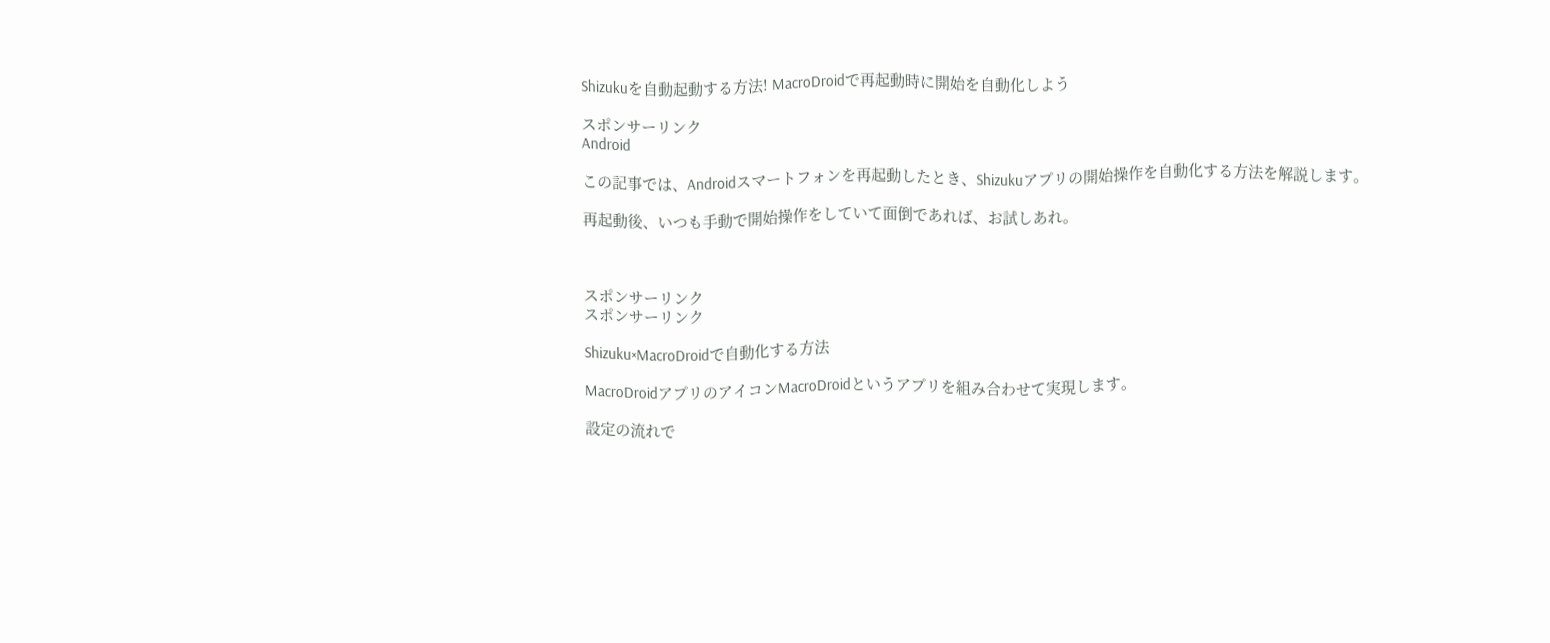Shizukuを自動起動する方法! MacroDroidで再起動時に開始を自動化しよう

スポンサーリンク
Android

この記事では、Androidスマートフォンを再起動したとき、Shizukuアプリの開始操作を自動化する方法を解説します。

再起動後、いつも手動で開始操作をしていて面倒であれば、お試しあれ。



スポンサーリンク
スポンサーリンク

Shizuku×MacroDroidで自動化する方法

MacroDroidアプリのアイコンMacroDroidというアプリを組み合わせて実現します。

設定の流れで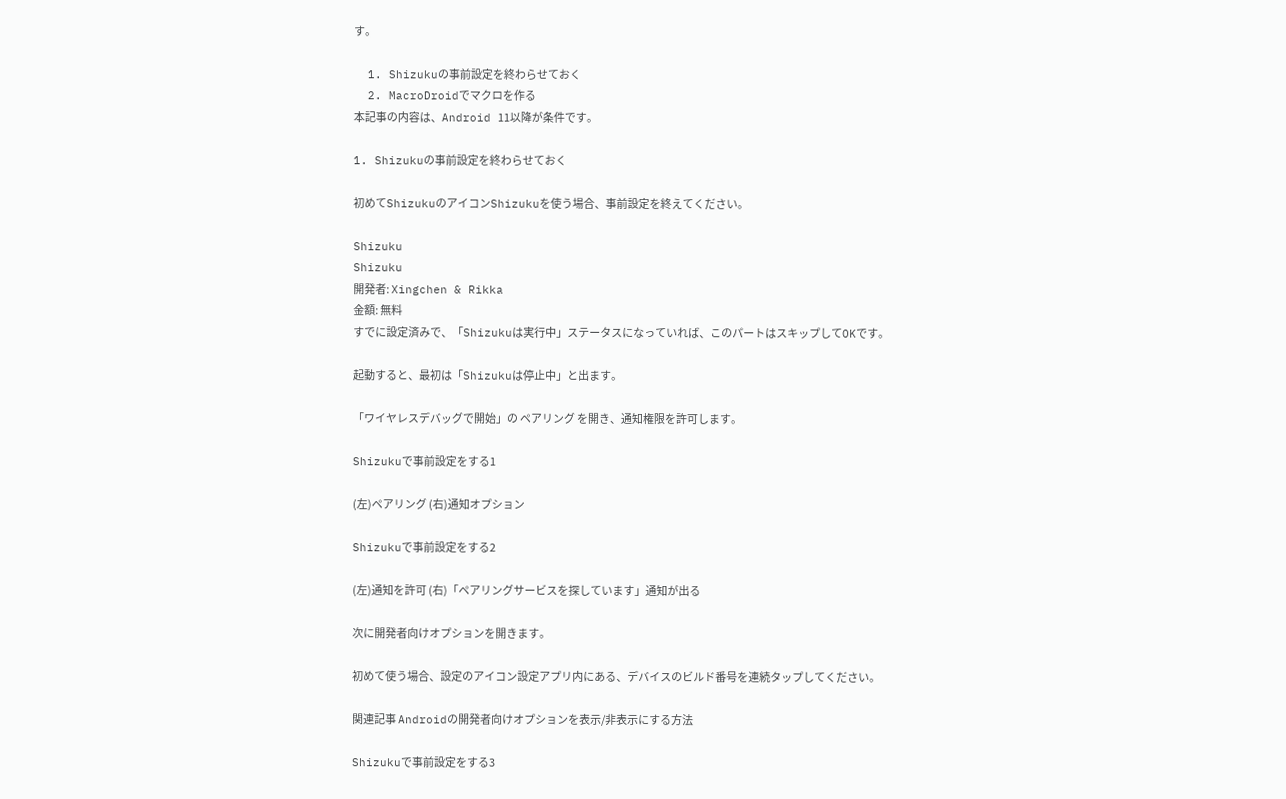す。

  1. Shizukuの事前設定を終わらせておく
  2. MacroDroidでマクロを作る
本記事の内容は、Android 11以降が条件です。

1. Shizukuの事前設定を終わらせておく

初めてShizukuのアイコンShizukuを使う場合、事前設定を終えてください。

Shizuku
Shizuku
開発者: Xingchen & Rikka
金額: 無料
すでに設定済みで、「Shizukuは実行中」ステータスになっていれば、このパートはスキップしてOKです。

起動すると、最初は「Shizukuは停止中」と出ます。

「ワイヤレスデバッグで開始」の ペアリング を開き、通知権限を許可します。

Shizukuで事前設定をする1

(左)ペアリング (右)通知オプション

Shizukuで事前設定をする2

(左)通知を許可 (右)「ペアリングサービスを探しています」通知が出る

次に開発者向けオプションを開きます。

初めて使う場合、設定のアイコン設定アプリ内にある、デバイスのビルド番号を連続タップしてください。

関連記事 Androidの開発者向けオプションを表示/非表示にする方法

Shizukuで事前設定をする3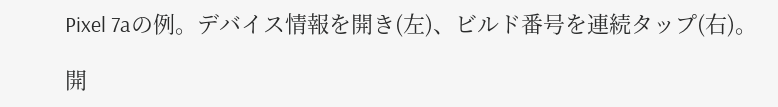Pixel 7aの例。デバイス情報を開き(左)、ビルド番号を連続タップ(右)。

開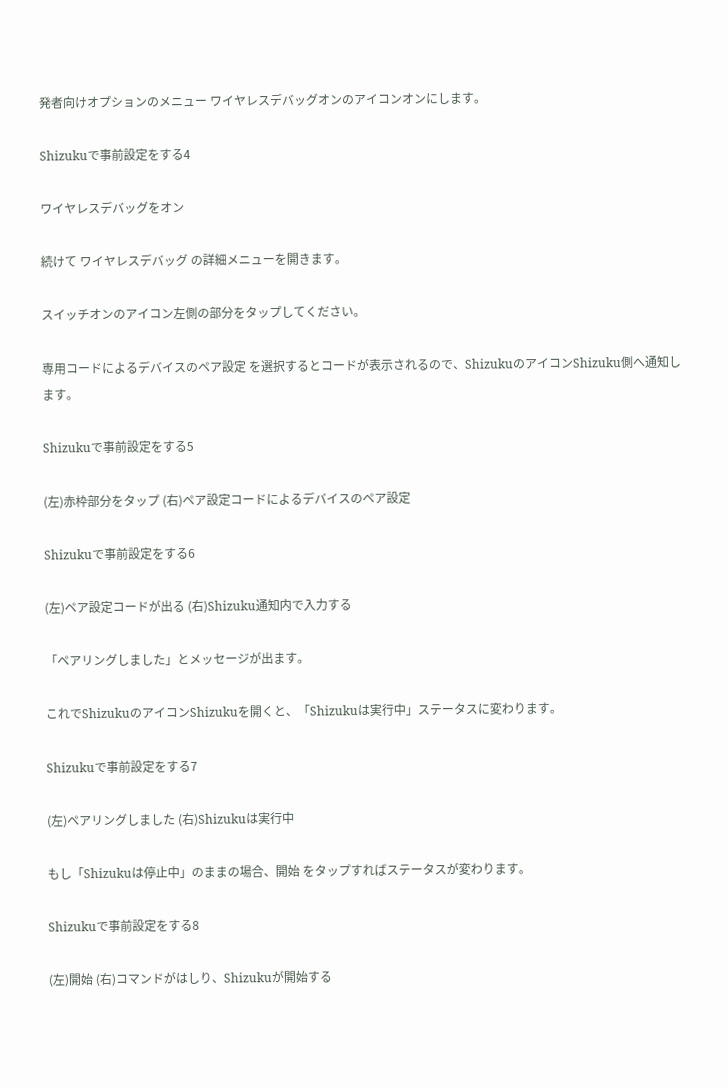発者向けオプションのメニュー ワイヤレスデバッグオンのアイコンオンにします。

Shizukuで事前設定をする4

ワイヤレスデバッグをオン

続けて ワイヤレスデバッグ の詳細メニューを開きます。

スイッチオンのアイコン左側の部分をタップしてください。

専用コードによるデバイスのペア設定 を選択するとコードが表示されるので、ShizukuのアイコンShizuku側へ通知します。

Shizukuで事前設定をする5

(左)赤枠部分をタップ (右)ペア設定コードによるデバイスのペア設定

Shizukuで事前設定をする6

(左)ペア設定コードが出る (右)Shizuku通知内で入力する

「ペアリングしました」とメッセージが出ます。

これでShizukuのアイコンShizukuを開くと、「Shizukuは実行中」ステータスに変わります。

Shizukuで事前設定をする7

(左)ペアリングしました (右)Shizukuは実行中

もし「Shizukuは停止中」のままの場合、開始 をタップすればステータスが変わります。

Shizukuで事前設定をする8

(左)開始 (右)コマンドがはしり、Shizukuが開始する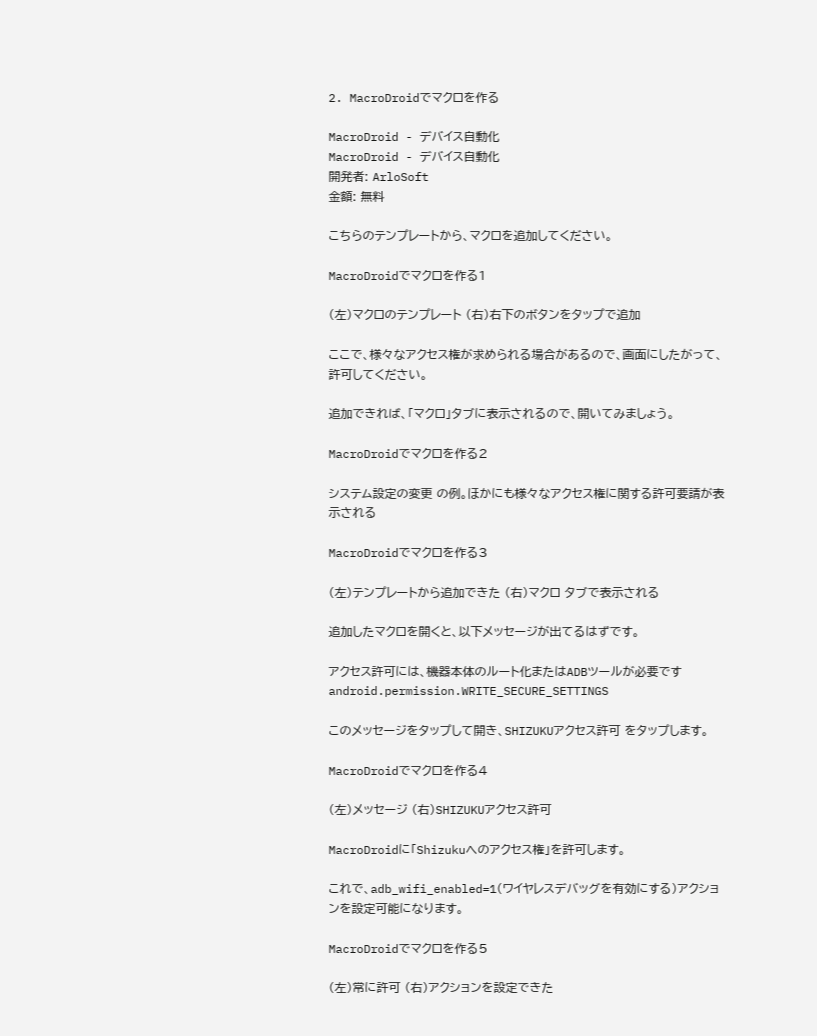2. MacroDroidでマクロを作る

MacroDroid - デバイス自動化
MacroDroid - デバイス自動化
開発者: ArloSoft
金額: 無料

こちらのテンプレートから、マクロを追加してください。

MacroDroidでマクロを作る1

(左)マクロのテンプレート (右)右下のボタンをタップで追加

ここで、様々なアクセス権が求められる場合があるので、画面にしたがって、許可してください。

追加できれば、「マクロ」タブに表示されるので、開いてみましょう。

MacroDroidでマクロを作る2

システム設定の変更 の例。ほかにも様々なアクセス権に関する許可要請が表示される

MacroDroidでマクロを作る3

(左)テンプレートから追加できた (右)マクロ タブで表示される

追加したマクロを開くと、以下メッセージが出てるはずです。

アクセス許可には、機器本体のルート化またはADBツールが必要です
android.permission.WRITE_SECURE_SETTINGS

このメッセージをタップして開き、SHIZUKUアクセス許可 をタップします。

MacroDroidでマクロを作る4

(左)メッセージ (右)SHIZUKUアクセス許可

MacroDroidに「Shizukuへのアクセス権」を許可します。

これで、adb_wifi_enabled=1(ワイヤレスデバッグを有効にする)アクションを設定可能になります。

MacroDroidでマクロを作る5

(左)常に許可 (右)アクションを設定できた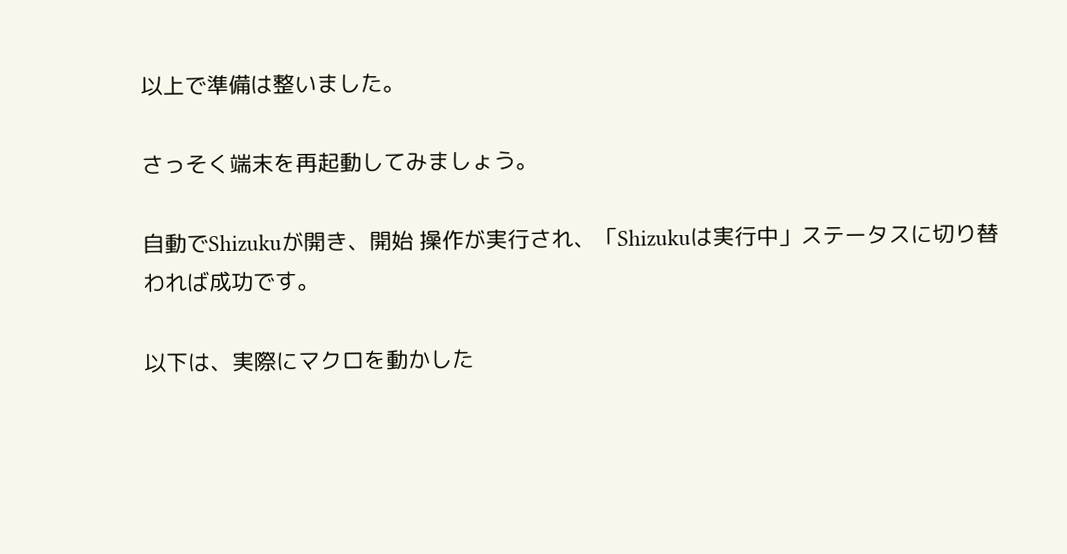以上で準備は整いました。

さっそく端末を再起動してみましょう。

自動でShizukuが開き、開始 操作が実行され、「Shizukuは実行中」ステータスに切り替われば成功です。

以下は、実際にマクロを動かした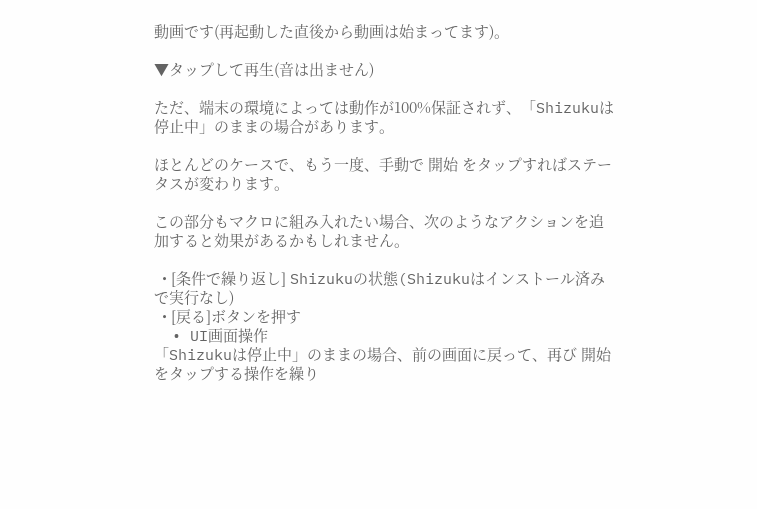動画です(再起動した直後から動画は始まってます)。

▼タップして再生(音は出ません)

ただ、端末の環境によっては動作が100%保証されず、「Shizukuは停止中」のままの場合があります。

ほとんどのケースで、もう一度、手動で 開始 をタップすればステータスが変わります。

この部分もマクロに組み入れたい場合、次のようなアクションを追加すると効果があるかもしれません。

  • [条件で繰り返し] Shizukuの状態(Shizukuはインストール済みで実行なし)
  • [戻る]ボタンを押す
  • UI画面操作
「Shizukuは停止中」のままの場合、前の画面に戻って、再び 開始 をタップする操作を繰り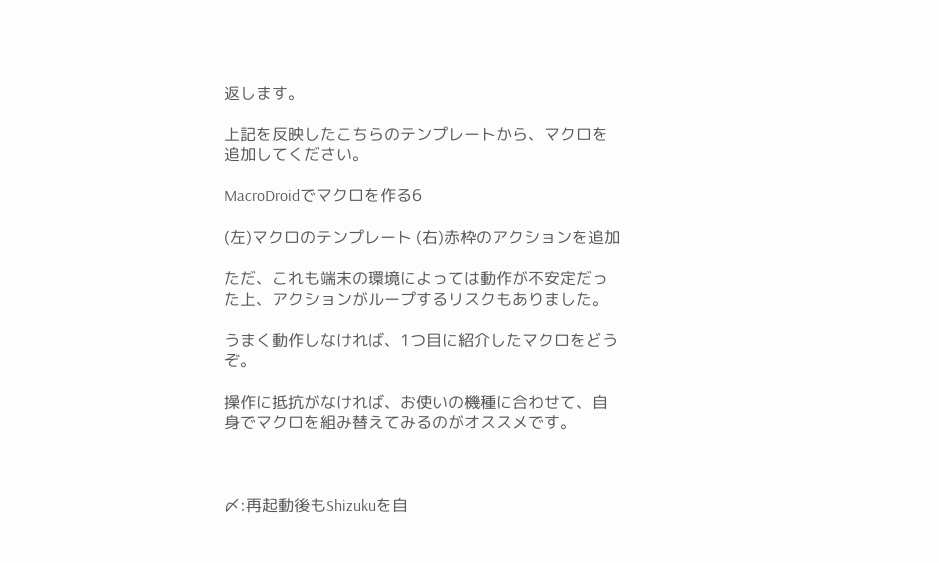返します。

上記を反映したこちらのテンプレートから、マクロを追加してください。

MacroDroidでマクロを作る6

(左)マクロのテンプレート (右)赤枠のアクションを追加

ただ、これも端末の環境によっては動作が不安定だった上、アクションがループするリスクもありました。

うまく動作しなければ、1つ目に紹介したマクロをどうぞ。

操作に抵抗がなければ、お使いの機種に合わせて、自身でマクロを組み替えてみるのがオススメです。



〆:再起動後もShizukuを自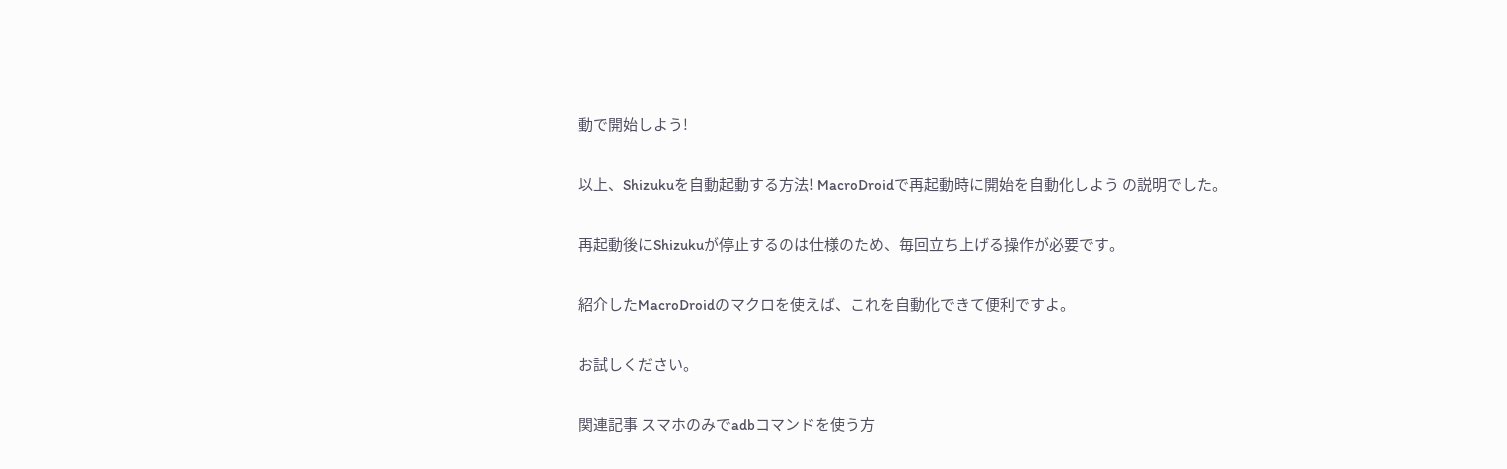動で開始しよう!

以上、Shizukuを自動起動する方法! MacroDroidで再起動時に開始を自動化しよう の説明でした。

再起動後にShizukuが停止するのは仕様のため、毎回立ち上げる操作が必要です。

紹介したMacroDroidのマクロを使えば、これを自動化できて便利ですよ。

お試しください。

関連記事 スマホのみでadbコマンドを使う方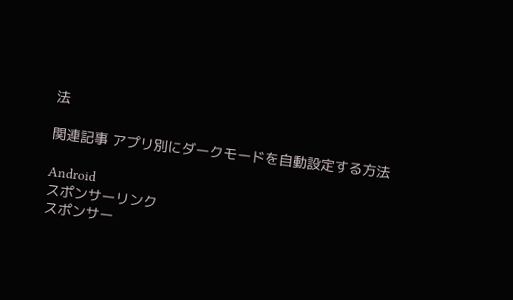法

関連記事 アプリ別にダークモードを自動設定する方法

Android
スポンサーリンク
スポンサー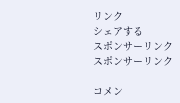リンク
シェアする
スポンサーリンク
スポンサーリンク

コメン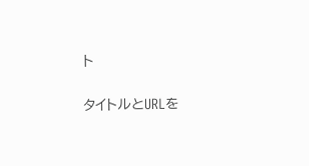ト

タイトルとURLを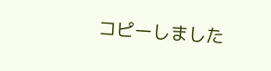コピーしました